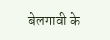बेलगावी के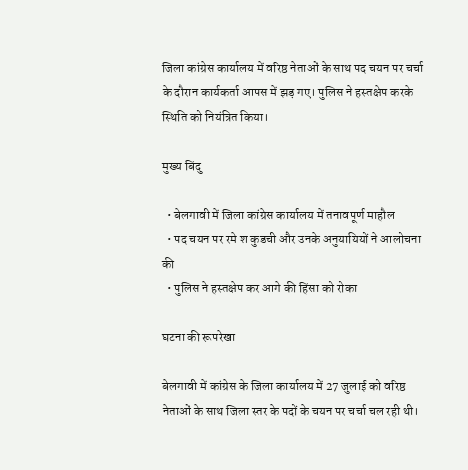जिला कांग्रेस कार्यालय में वरिष्ठ नेताओं के साथ पद चयन पर चर्चा के दौरान कार्यकर्ता आपस में झड़ गए। पुलिस ने हस्तक्षेप करके स्थिति को नियंत्रित किया।

मुख्य बिंदु

  • बेलगावी में जिला कांग्रेस कार्यालय में तनावपूर्ण माहौल
  • पद चयन पर रमे श कुडची और उनके अनुयायियों ने आलोचना की
  • पुलिस ने हस्तक्षेप कर आगे की हिंसा को रोका

घटना की रूपरेखा

बेलगावी में कांग्रेस के जिला कार्यालय में 27 जुलाई को वरिष्ठ नेताओं के साथ जिला स्तर के पदों के चयन पर चर्चा चल रही थी।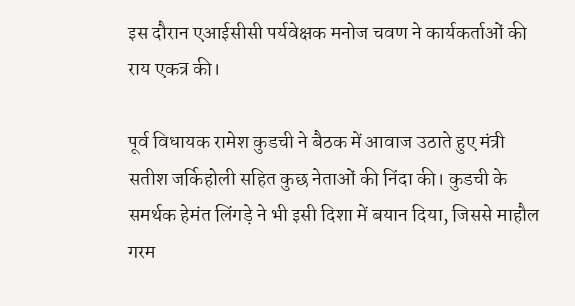इस दौरान एआईसीसी पर्यवेक्षक मनोज चवण ने कार्यकर्ताओं की राय एकत्र की।

पूर्व विधायक रामेश कुडची ने बैठक में आवाज उठाते हुए मंत्री सतीश जर्किहोली सहित कुछ नेताओं की निंदा की। कुडची के समर्थक हेमंत लिंगड़े ने भी इसी दिशा में बयान दिया, जिससे माहौल गरम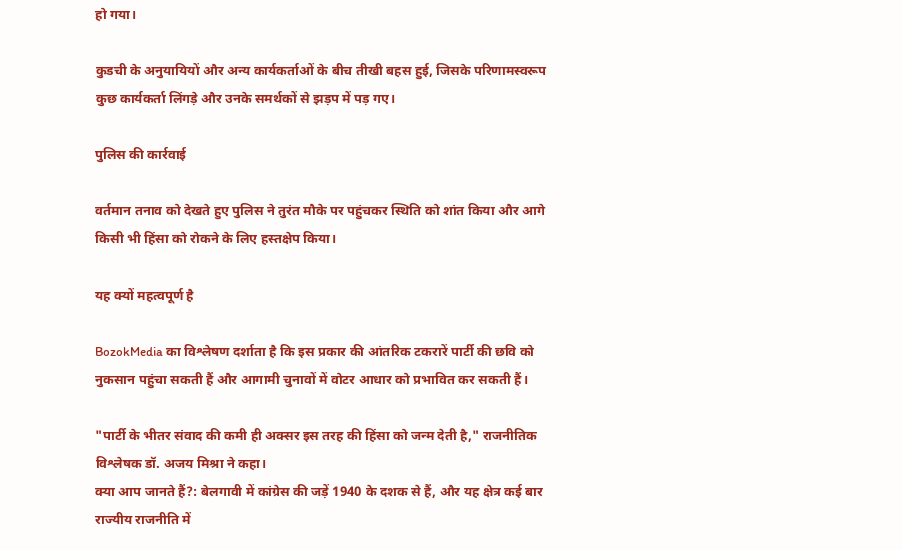हो गया।

कुडची के अनुयायियों और अन्य कार्यकर्ताओं के बीच तीखी बहस हुई, जिसके परिणामस्वरूप कुछ कार्यकर्ता लिंगड़े और उनके समर्थकों से झड़प में पड़ गए।

पुलिस की कार्रवाई

वर्तमान तनाव को देखते हुए पुलिस ने तुरंत मौके पर पहुंचकर स्थिति को शांत किया और आगे किसी भी हिंसा को रोकने के लिए हस्तक्षेप किया।

यह क्यों महत्वपूर्ण है

BozokMedia का विश्लेषण दर्शाता है कि इस प्रकार की आंतरिक टकरारें पार्टी की छवि को नुकसान पहुंचा सकती हैं और आगामी चुनावों में वोटर आधार को प्रभावित कर सकती हैं।

"पार्टी के भीतर संवाद की कमी ही अक्सर इस तरह की हिंसा को जन्म देती है," राजनीतिक विश्लेषक डॉ. अजय मिश्रा ने कहा।
क्या आप जानते हैं?: बेलगावी में कांग्रेस की जड़ें 1940 के दशक से हैं, और यह क्षेत्र कई बार राज्यीय राजनीति में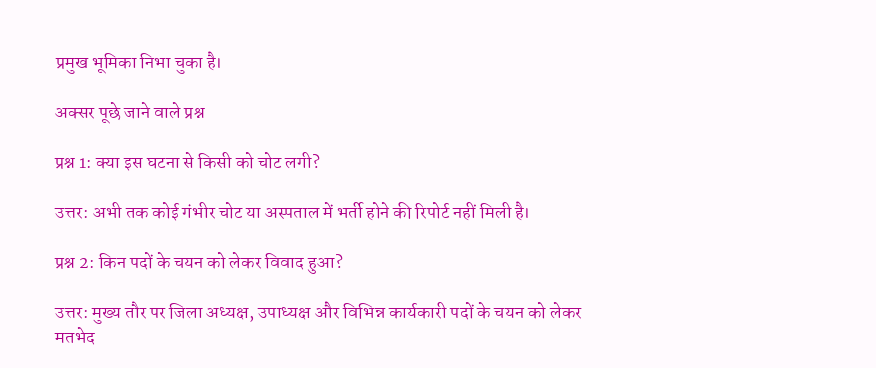प्रमुख भूमिका निभा चुका है।

अक्सर पूछे जाने वाले प्रश्न

प्रश्न 1: क्या इस घटना से किसी को चोट लगी?

उत्तर: अभी तक कोई गंभीर चोट या अस्पताल में भर्ती होने की रिपोर्ट नहीं मिली है।

प्रश्न 2: किन पदों के चयन को लेकर विवाद हुआ?

उत्तर: मुख्य तौर पर जिला अध्यक्ष, उपाध्यक्ष और विभिन्न कार्यकारी पदों के चयन को लेकर मतभेद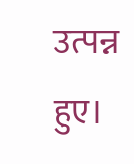उत्पन्न हुए।